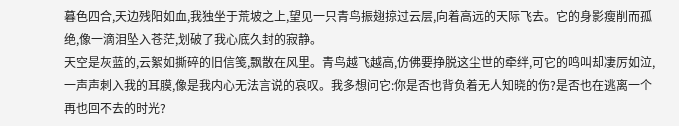暮色四合,天边残阳如血,我独坐于荒坡之上,望见一只青鸟振翅掠过云层,向着高远的天际飞去。它的身影瘦削而孤绝,像一滴泪坠入苍茫,划破了我心底久封的寂静。
天空是灰蓝的,云絮如撕碎的旧信笺,飘散在风里。青鸟越飞越高,仿佛要挣脱这尘世的牵绊,可它的鸣叫却凄厉如泣,一声声刺入我的耳膜,像是我内心无法言说的哀叹。我多想问它:你是否也背负着无人知晓的伤?是否也在逃离一个再也回不去的时光?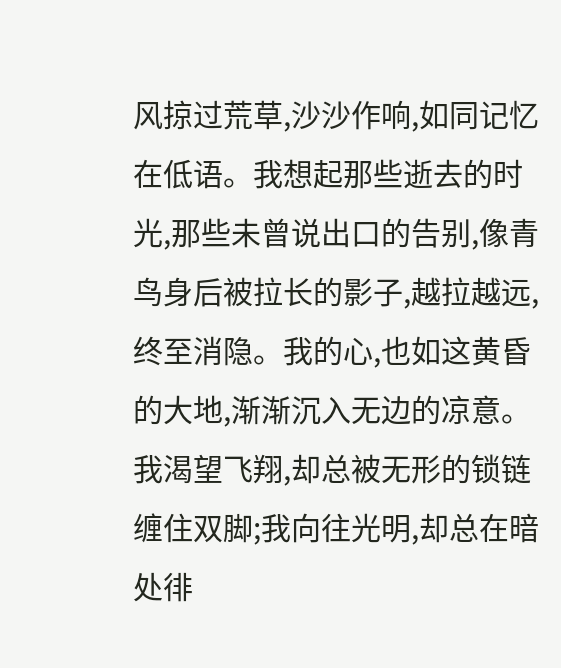风掠过荒草,沙沙作响,如同记忆在低语。我想起那些逝去的时光,那些未曾说出口的告别,像青鸟身后被拉长的影子,越拉越远,终至消隐。我的心,也如这黄昏的大地,渐渐沉入无边的凉意。我渴望飞翔,却总被无形的锁链缠住双脚;我向往光明,却总在暗处徘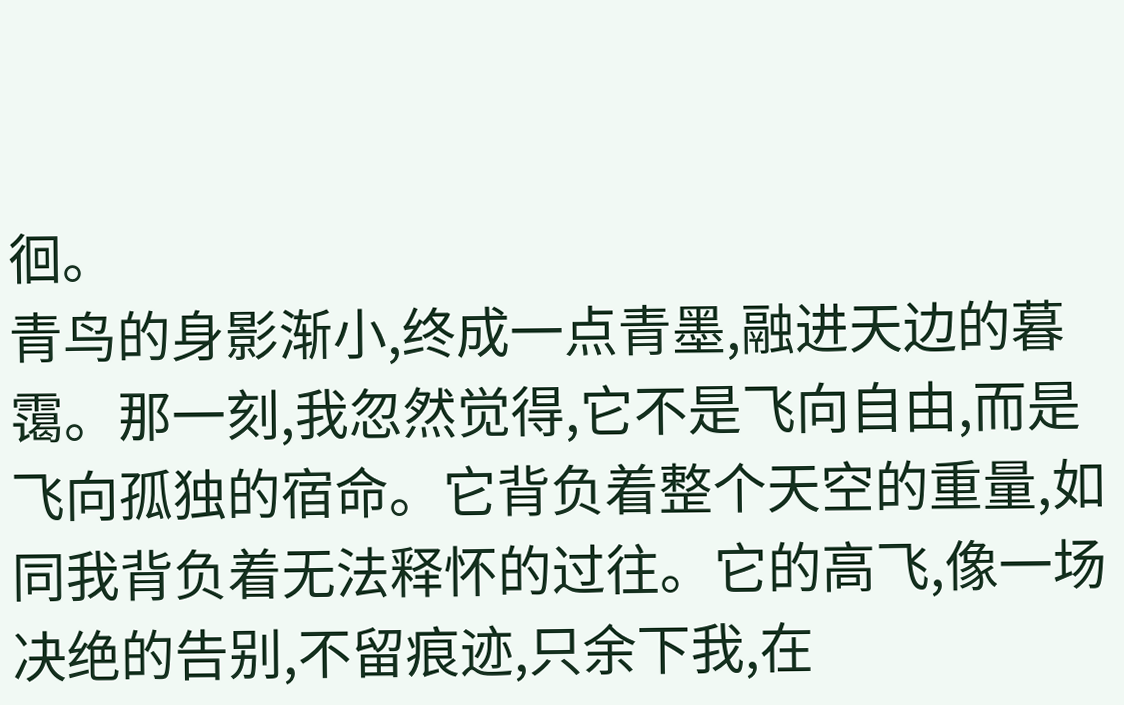徊。
青鸟的身影渐小,终成一点青墨,融进天边的暮霭。那一刻,我忽然觉得,它不是飞向自由,而是飞向孤独的宿命。它背负着整个天空的重量,如同我背负着无法释怀的过往。它的高飞,像一场决绝的告别,不留痕迹,只余下我,在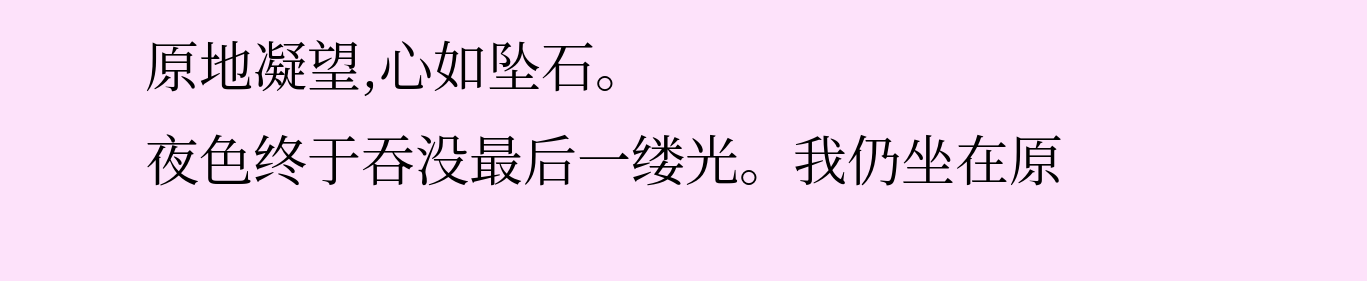原地凝望,心如坠石。
夜色终于吞没最后一缕光。我仍坐在原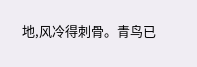地,风冷得刺骨。青鸟已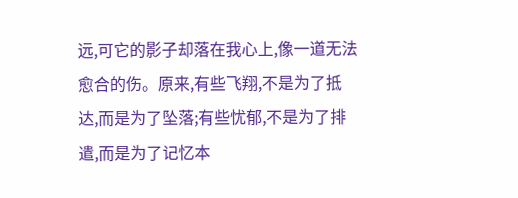远,可它的影子却落在我心上,像一道无法愈合的伤。原来,有些飞翔,不是为了抵达,而是为了坠落;有些忧郁,不是为了排遣,而是为了记忆本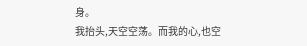身。
我抬头,天空空荡。而我的心,也空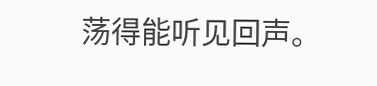荡得能听见回声。